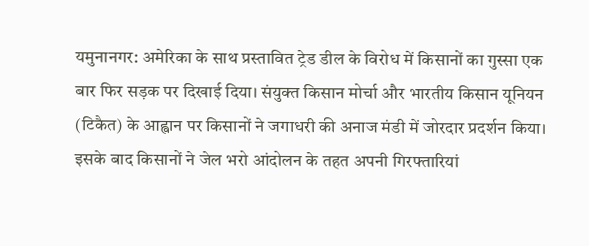यमुनानगर: अमेरिका के साथ प्रस्तावित ट्रेड डील के विरोध में किसानों का गुस्सा एक बार फिर सड़क पर दिखाई दिया। संयुक्त किसान मोर्चा और भारतीय किसान यूनियन (टिकैत) के आह्वान पर किसानों ने जगाधरी की अनाज मंडी में जोरदार प्रदर्शन किया। इसके बाद किसानों ने जेल भरो आंदोलन के तहत अपनी गिरफ्तारियां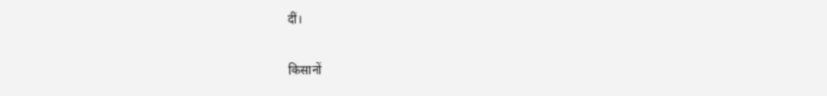दीं।

किसानों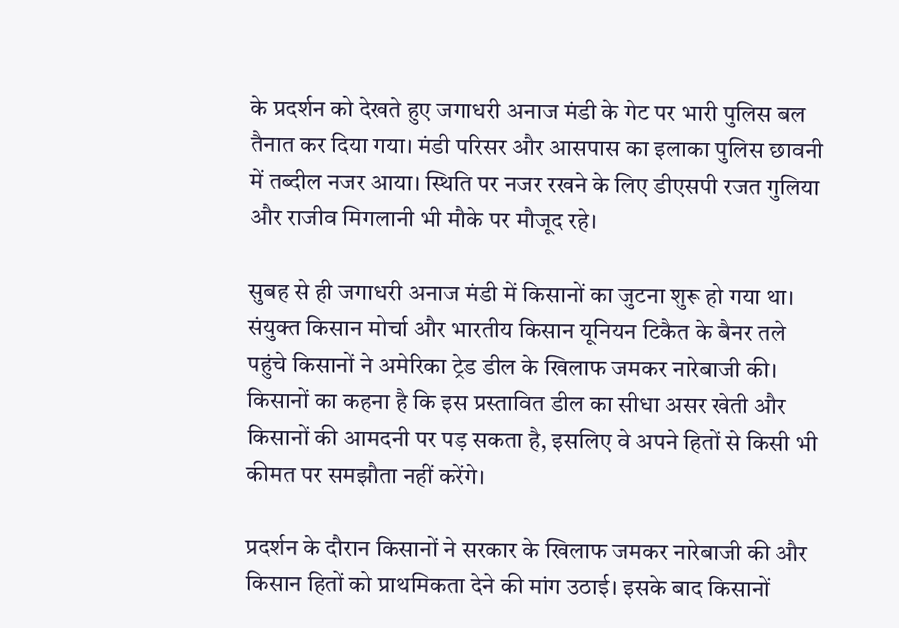के प्रदर्शन को देखते हुए जगाधरी अनाज मंडी के गेट पर भारी पुलिस बल तैनात कर दिया गया। मंडी परिसर और आसपास का इलाका पुलिस छावनी में तब्दील नजर आया। स्थिति पर नजर रखने के लिए डीएसपी रजत गुलिया और राजीव मिगलानी भी मौके पर मौजूद रहे।

सुबह से ही जगाधरी अनाज मंडी में किसानों का जुटना शुरू हो गया था। संयुक्त किसान मोर्चा और भारतीय किसान यूनियन टिकैत के बैनर तले पहुंचे किसानों ने अमेरिका ट्रेड डील के खिलाफ जमकर नारेबाजी की। किसानों का कहना है कि इस प्रस्तावित डील का सीधा असर खेती और किसानों की आमदनी पर पड़ सकता है, इसलिए वे अपने हितों से किसी भी कीमत पर समझौता नहीं करेंगे।

प्रदर्शन के दौरान किसानों ने सरकार के खिलाफ जमकर नारेबाजी की और किसान हितों को प्राथमिकता देने की मांग उठाई। इसके बाद किसानों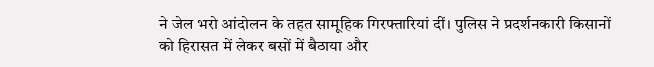ने जेल भरो आंदोलन के तहत सामूहिक गिरफ्तारियां दीं। पुलिस ने प्रदर्शनकारी किसानों को हिरासत में लेकर बसों में बैठाया और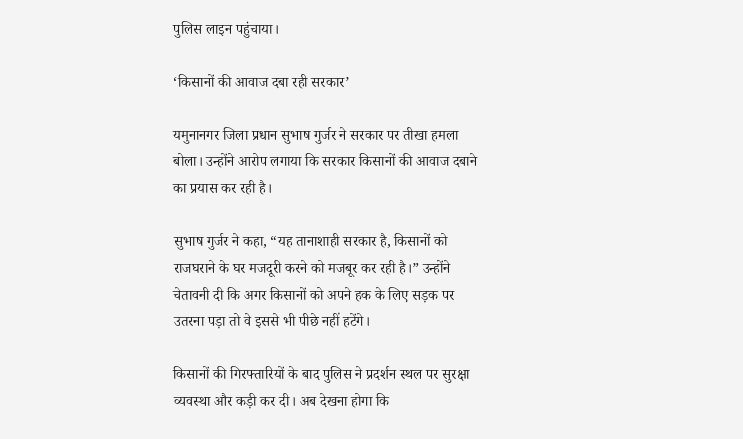पुलिस लाइन पहुंचाया।

‘किसानों की आवाज दबा रही सरकार’

यमुनानगर जिला प्रधान सुभाष गुर्जर ने सरकार पर तीखा हमला बोला। उन्होंने आरोप लगाया कि सरकार किसानों की आवाज दबाने का प्रयास कर रही है।

सुभाष गुर्जर ने कहा, “यह तानाशाही सरकार है, किसानों को राजघराने के घर मजदूरी करने को मजबूर कर रही है।” उन्होंने चेतावनी दी कि अगर किसानों को अपने हक के लिए सड़क पर उतरना पड़ा तो वे इससे भी पीछे नहीं हटेंगे।

किसानों की गिरफ्तारियों के बाद पुलिस ने प्रदर्शन स्थल पर सुरक्षा व्यवस्था और कड़ी कर दी। अब देखना होगा कि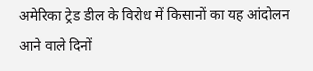अमेरिका ट्रेड डील के विरोध में किसानों का यह आंदोलन आने वाले दिनों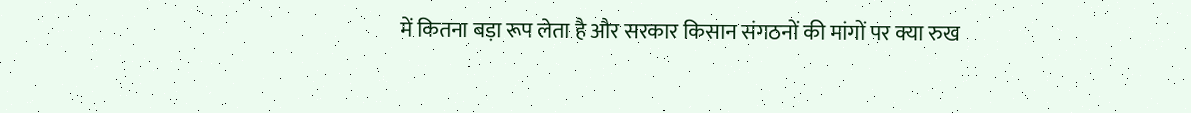में कितना बड़ा रूप लेता है और सरकार किसान संगठनों की मांगों पर क्या रुख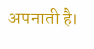अपनाती है।